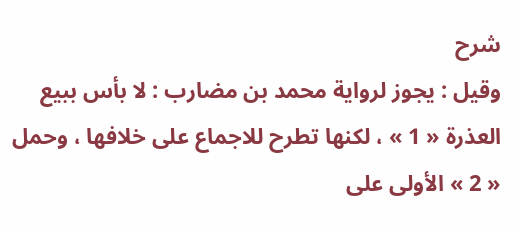شرح
وقيل : يجوز لرواية محمد بن مضارب : لا بأس ببيع العذرة « 1 » ، لكنها تطرح للاجماع على خلافها ، وحمل « 2 » الأولى على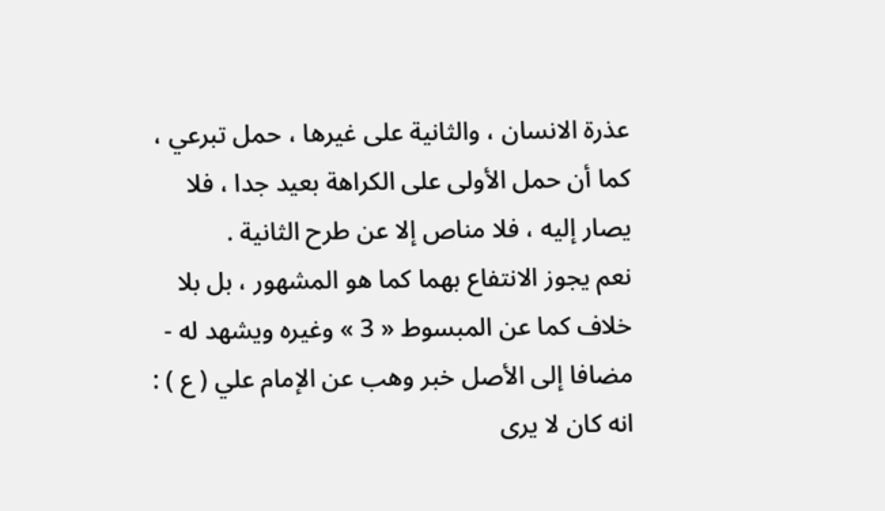عذرة الانسان ، والثانية على غيرها ، حمل تبرعي ، كما أن حمل الأولى على الكراهة بعيد جدا ، فلا يصار إليه ، فلا مناص إلا عن طرح الثانية .
نعم يجوز الانتفاع بهما كما هو المشهور ، بل بلا خلاف كما عن المبسوط « 3 » وغيره ويشهد له - مضافا إلى الأصل خبر وهب عن الإمام علي ( ع ) : انه كان لا يرى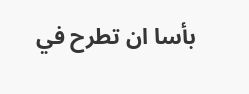بأسا ان تطرح في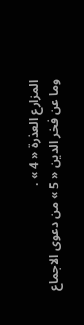المزارع العذرة « 4 » .
وما عن فخر الدين « 5 » من دعوى الاجماع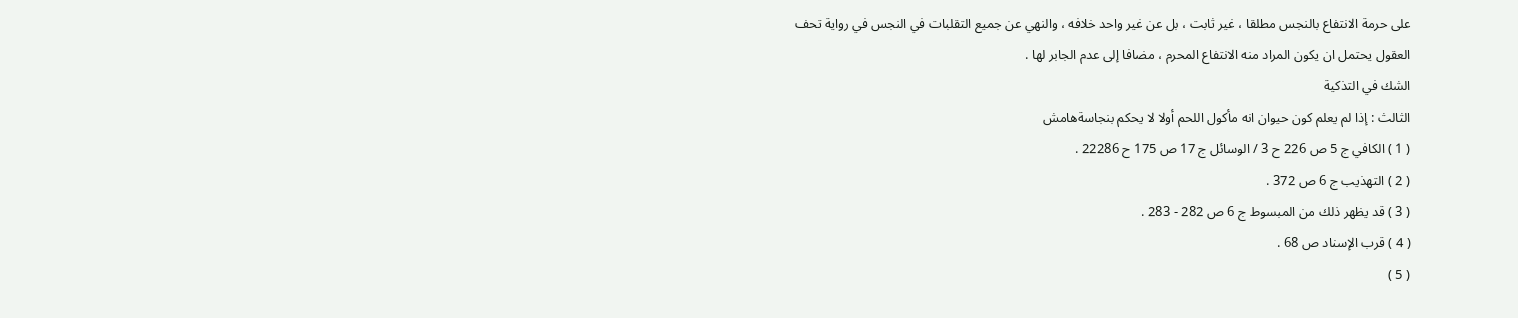على حرمة الانتفاع بالنجس مطلقا ، غير ثابت ، بل عن غير واحد خلافه ، والنهي عن جميع التقلبات في النجس في رواية تحف العقول يحتمل ان يكون المراد منه الانتفاع المحرم ، مضافا إلى عدم الجابر لها .
الشك في التذكية
الثالث : إذا لم يعلم كون حيوان انه مأكول اللحم أولا لا يحكم بنجاسةهامش
( 1 ) الكافي ج 5 ص 226 ح 3 / الوسائل ج 17 ص 175 ح 22286 .
( 2 ) التهذيب ج 6 ص 372 .
( 3 ) قد يظهر ذلك من المبسوط ج 6 ص 282 - 283 .
( 4 ) قرب الإسناد ص 68 .
( 5 )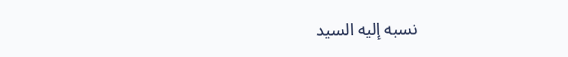نسبه إليه السيد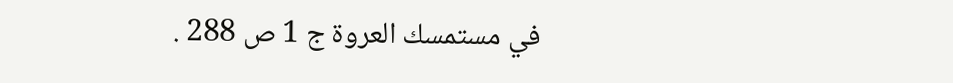في مستمسك العروة ج 1 ص 288 .